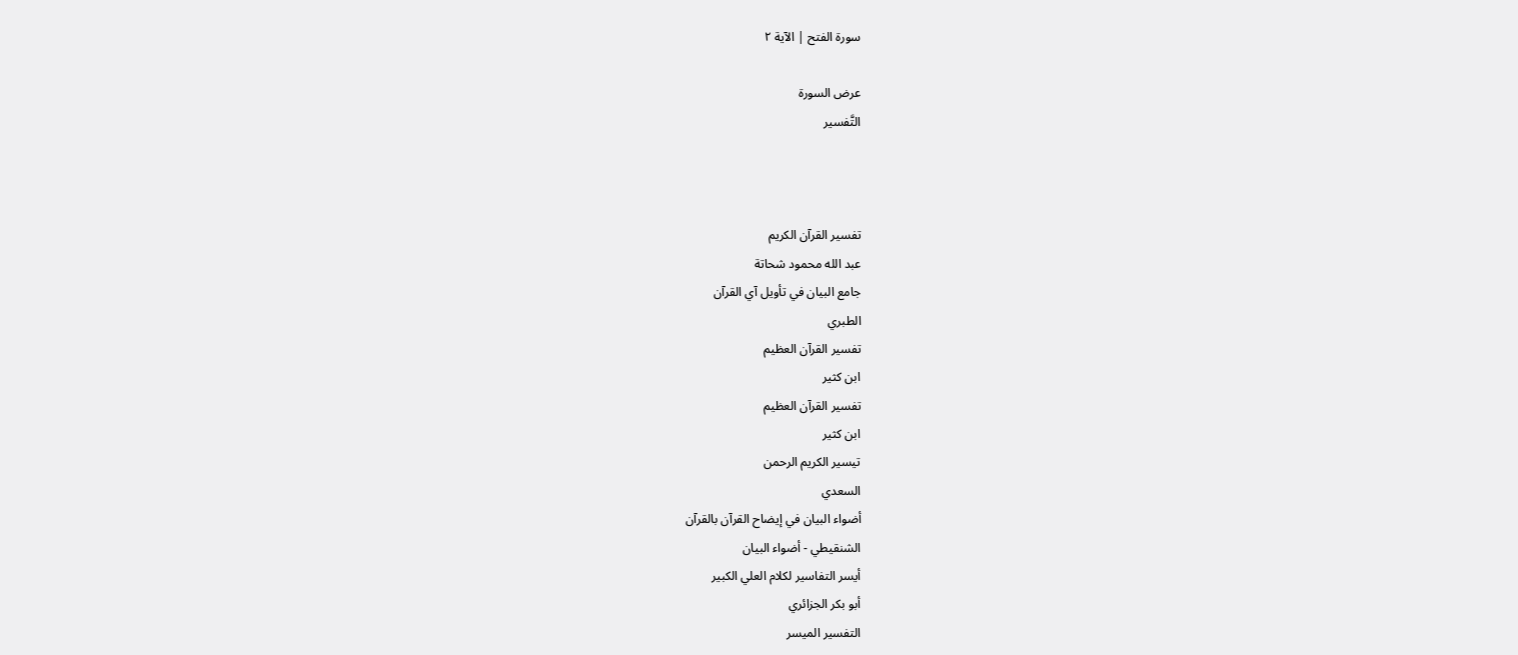سورة الفتح | الآية ٢

عرض السورة
التَّفسير



تفسير القرآن الكريم
عبد الله محمود شحاتة
جامع البيان في تأويل آي القرآن
الطبري
تفسير القرآن العظيم
ابن كثير
تفسير القرآن العظيم
ابن كثير
تيسير الكريم الرحمن
السعدي
أضواء البيان في إيضاح القرآن بالقرآن
الشنقيطي - أضواء البيان
أيسر التفاسير لكلام العلي الكبير
أبو بكر الجزائري
التفسير الميسر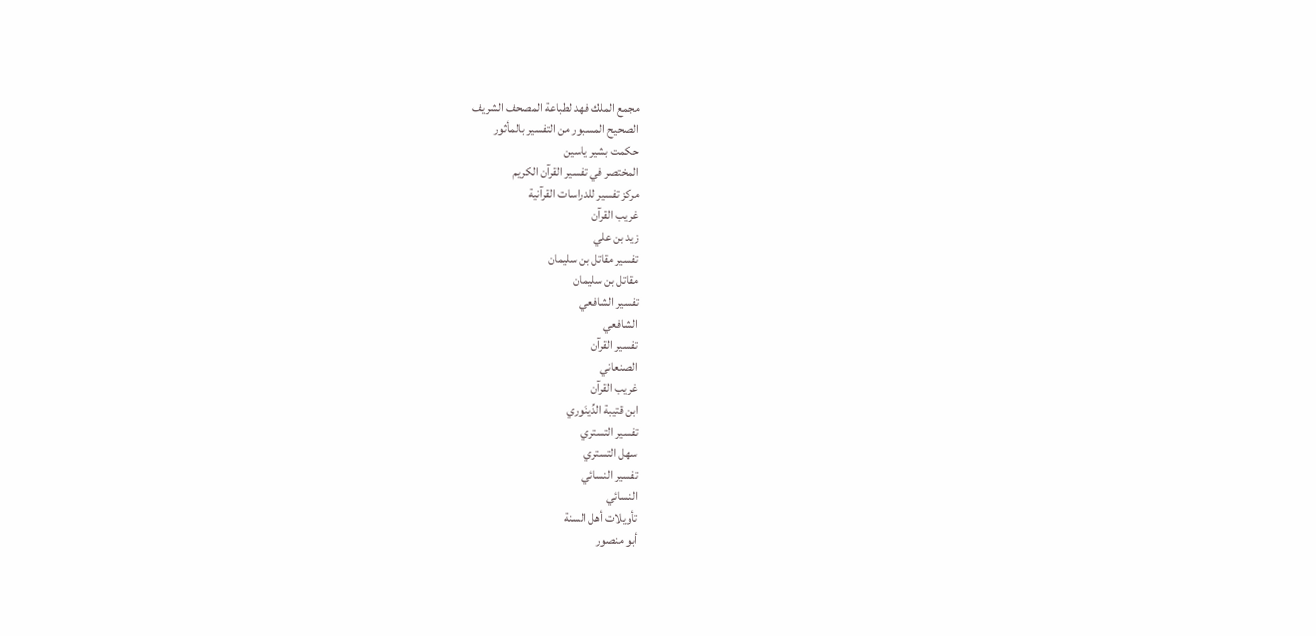مجمع الملك فهد لطباعة المصحف الشريف
الصحيح المسبور من التفسير بالمأثور
حكمت بشير ياسين
المختصر في تفسير القرآن الكريم
مركز تفسير للدراسات القرآنية
غريب القرآن
زيد بن علي
تفسير مقاتل بن سليمان
مقاتل بن سليمان
تفسير الشافعي
الشافعي
تفسير القرآن
الصنعاني
غريب القرآن
ابن قتيبة الدِّينَوري
تفسير التستري
سهل التستري
تفسير النسائي
النسائي
تأويلات أهل السنة
أبو منصور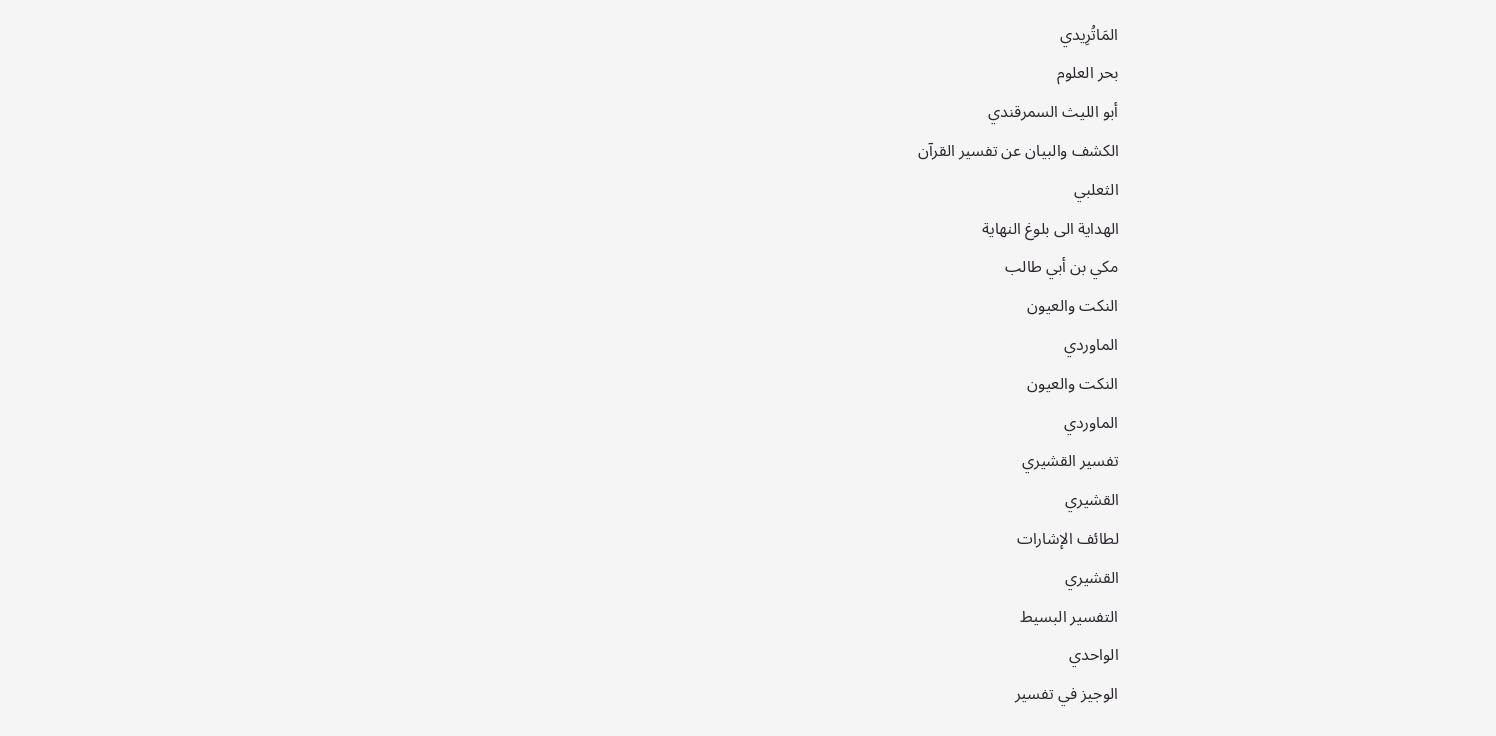المَاتُرِيدي
بحر العلوم
أبو الليث السمرقندي
الكشف والبيان عن تفسير القرآن
الثعلبي
الهداية الى بلوغ النهاية
مكي بن أبي طالب
النكت والعيون
الماوردي
النكت والعيون
الماوردي
تفسير القشيري
القشيري
لطائف الإشارات
القشيري
التفسير البسيط
الواحدي
الوجيز في تفسير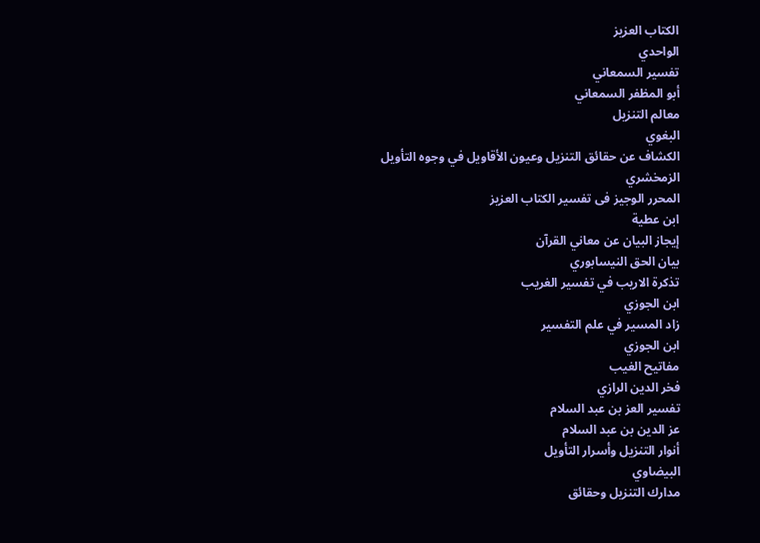الكتاب العزيز
الواحدي
تفسير السمعاني
أبو المظفر السمعاني
معالم التنزيل
البغوي
الكشاف عن حقائق التنزيل وعيون الأقاويل في وجوه التأويل
الزمخشري
المحرر الوجيز فى تفسير الكتاب العزيز
ابن عطية
إيجاز البيان عن معاني القرآن
بيان الحق النيسابوري
تذكرة الاريب في تفسير الغريب
ابن الجوزي
زاد المسير في علم التفسير
ابن الجوزي
مفاتيح الغيب
فخر الدين الرازي
تفسير العز بن عبد السلام
عز الدين بن عبد السلام
أنوار التنزيل وأسرار التأويل
البيضاوي
مدارك التنزيل وحقائق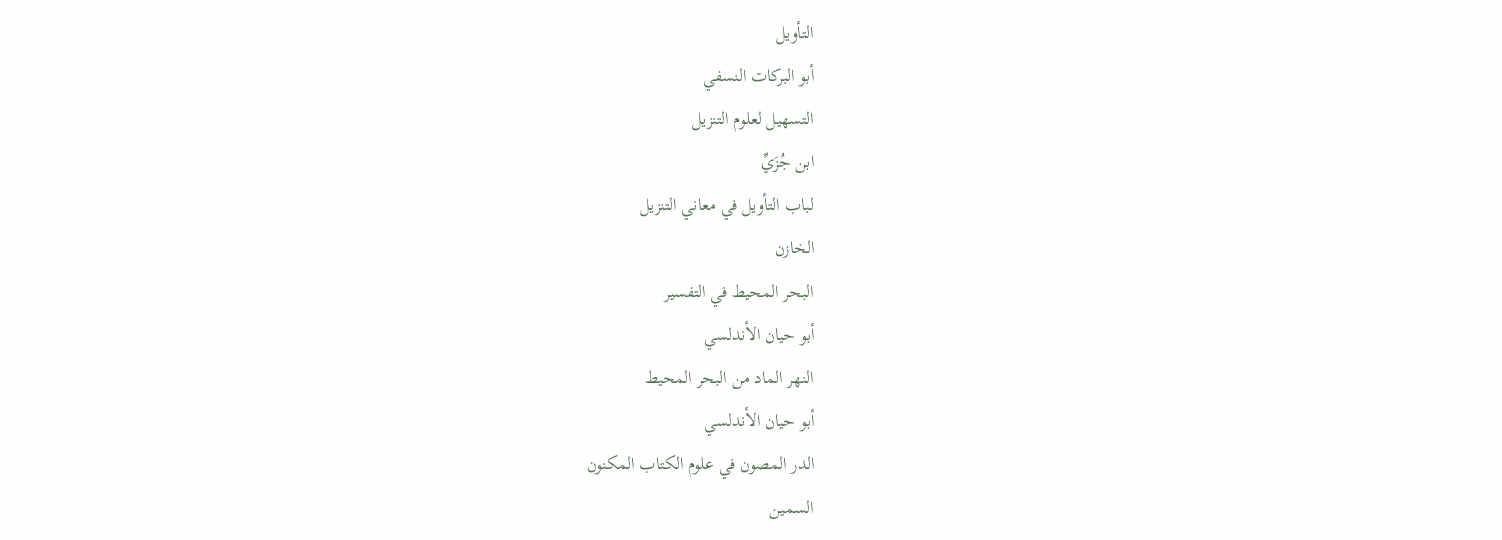التأويل
أبو البركات النسفي
التسهيل لعلوم التنزيل
ابن جُزَيِّ
لباب التأويل في معاني التنزيل
الخازن
البحر المحيط في التفسير
أبو حيان الأندلسي
النهر الماد من البحر المحيط
أبو حيان الأندلسي
الدر المصون في علوم الكتاب المكنون
السمين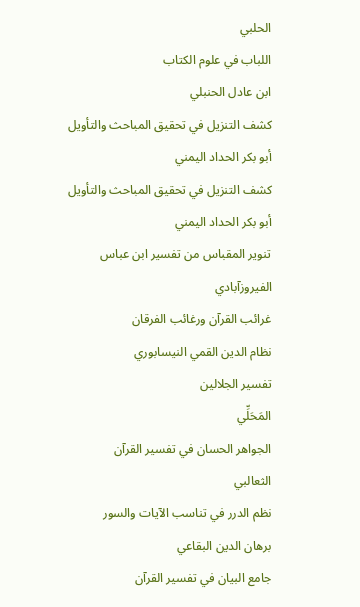الحلبي
اللباب في علوم الكتاب
ابن عادل الحنبلي
كشف التنزيل في تحقيق المباحث والتأويل
أبو بكر الحداد اليمني
كشف التنزيل في تحقيق المباحث والتأويل
أبو بكر الحداد اليمني
تنوير المقباس من تفسير ابن عباس
الفيروزآبادي
غرائب القرآن ورغائب الفرقان
نظام الدين القمي النيسابوري
تفسير الجلالين
المَحَلِّي
الجواهر الحسان في تفسير القرآن
الثعالبي
نظم الدرر في تناسب الآيات والسور
برهان الدين البقاعي
جامع البيان في تفسير القرآن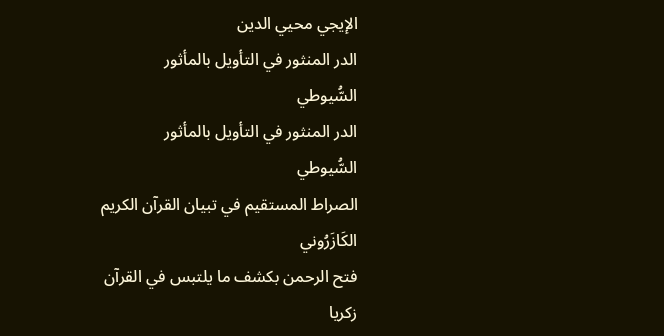الإيجي محيي الدين
الدر المنثور في التأويل بالمأثور
السُّيوطي
الدر المنثور في التأويل بالمأثور
السُّيوطي
الصراط المستقيم في تبيان القرآن الكريم
الكَازَرُوني
فتح الرحمن بكشف ما يلتبس في القرآن
زكريا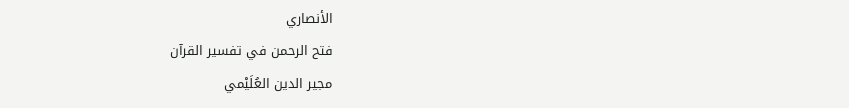الأنصاري
فتح الرحمن في تفسير القرآن
مجير الدين العُلَيْمي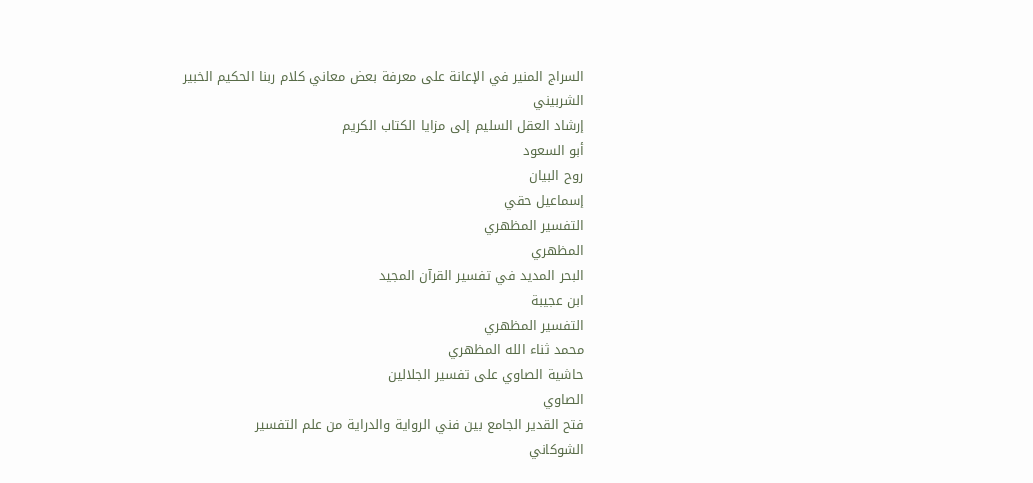السراج المنير في الإعانة على معرفة بعض معاني كلام ربنا الحكيم الخبير
الشربيني
إرشاد العقل السليم إلى مزايا الكتاب الكريم
أبو السعود
روح البيان
إسماعيل حقي
التفسير المظهري
المظهري
البحر المديد في تفسير القرآن المجيد
ابن عجيبة
التفسير المظهري
محمد ثناء الله المظهري
حاشية الصاوي على تفسير الجلالين
الصاوي
فتح القدير الجامع بين فني الرواية والدراية من علم التفسير
الشوكاني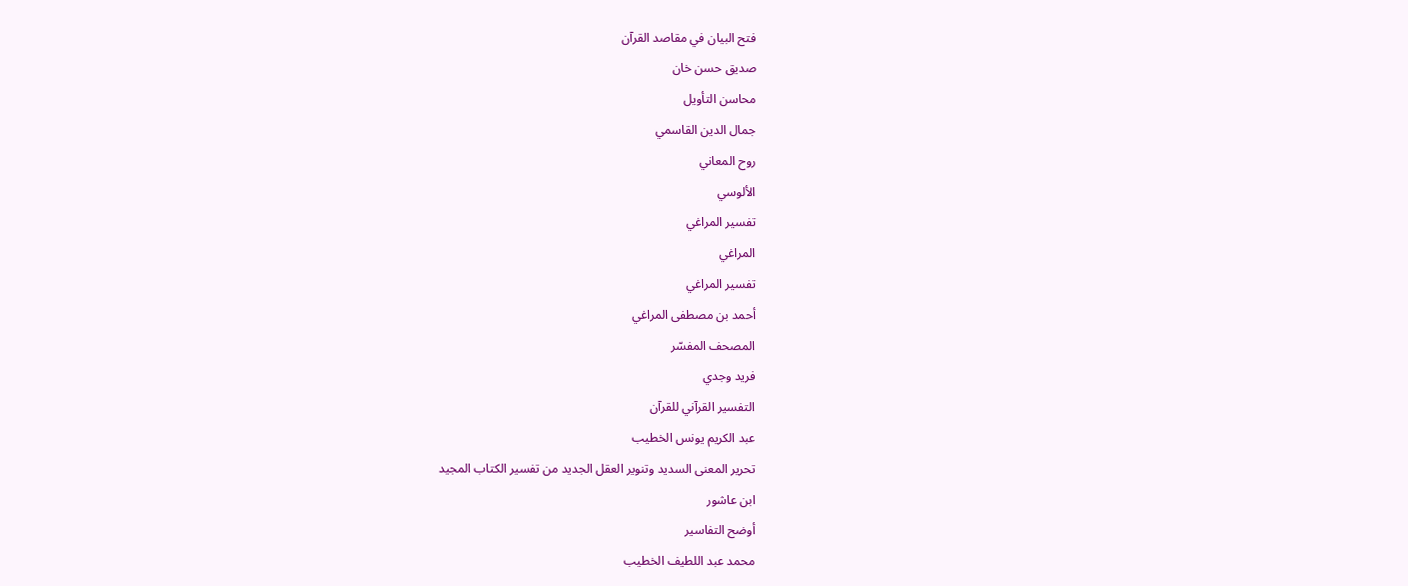فتح البيان في مقاصد القرآن
صديق حسن خان
محاسن التأويل
جمال الدين القاسمي
روح المعاني
الألوسي
تفسير المراغي
المراغي
تفسير المراغي
أحمد بن مصطفى المراغي
المصحف المفسّر
فريد وجدي
التفسير القرآني للقرآن
عبد الكريم يونس الخطيب
تحرير المعنى السديد وتنوير العقل الجديد من تفسير الكتاب المجيد
ابن عاشور
أوضح التفاسير
محمد عبد اللطيف الخطيب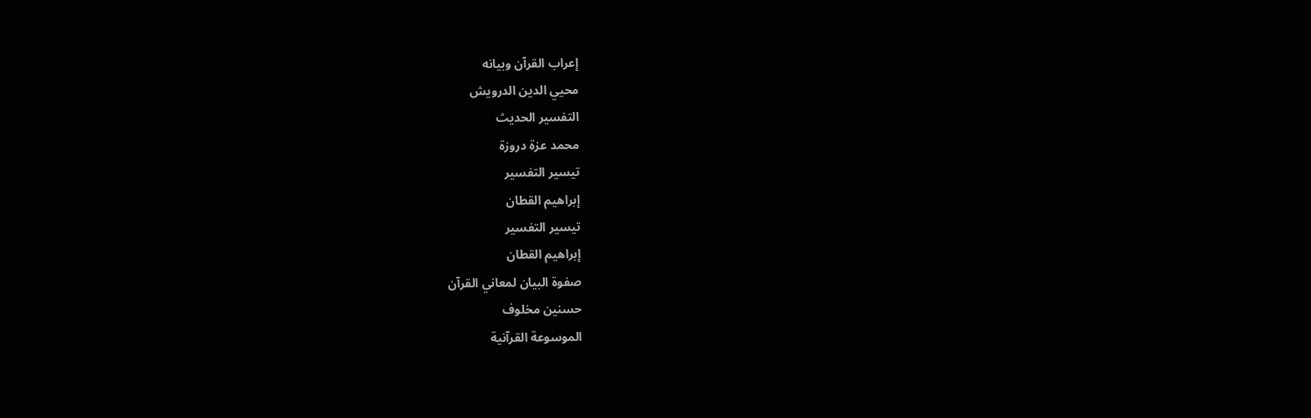إعراب القرآن وبيانه
محيي الدين الدرويش
التفسير الحديث
محمد عزة دروزة
تيسير التفسير
إبراهيم القطان
تيسير التفسير
إبراهيم القطان
صفوة البيان لمعاني القرآن
حسنين مخلوف
الموسوعة القرآنية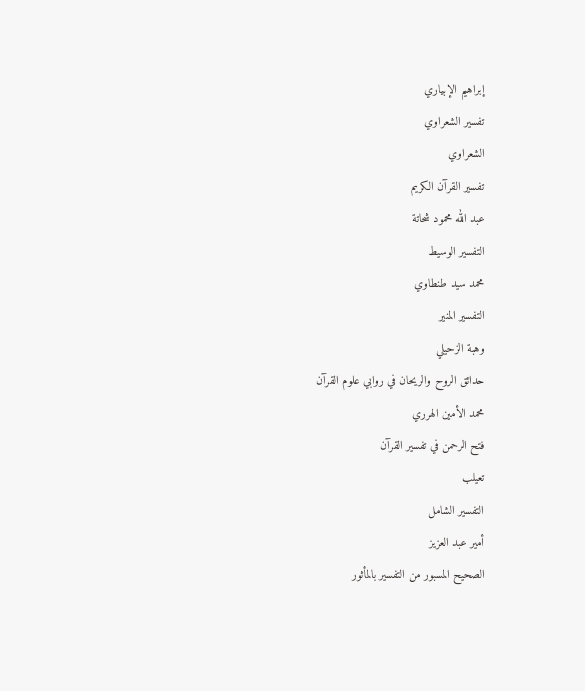إبراهيم الإبياري
تفسير الشعراوي
الشعراوي
تفسير القرآن الكريم
عبد الله محمود شحاتة
التفسير الوسيط
محمد سيد طنطاوي
التفسير المنير
وهبة الزحيلي
حدائق الروح والريحان في روابي علوم القرآن
محمد الأمين الهرري
فتح الرحمن في تفسير القرآن
تعيلب
التفسير الشامل
أمير عبد العزيز
الصحيح المسبور من التفسير بالمأثور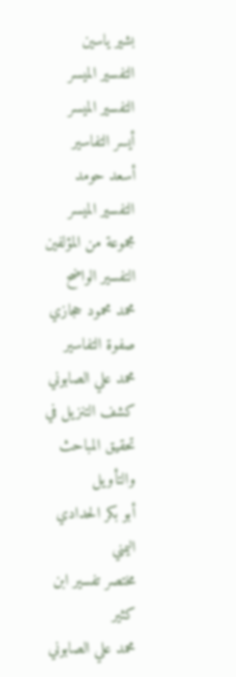بشير ياسين
التفسير الميسر
التفسير الميسر
أيسر التفاسير
أسعد حومد
التفسير الميسر
مجموعة من المؤلفين
التفسير الواضح
محمد محمود حجازي
صفوة التفاسير
محمد علي الصابوني
كشف التنزيل في تحقيق المباحث والتأويل
أبو بكر الحدادي اليمني
مختصر تفسير ابن كثير
محمد علي الصابوني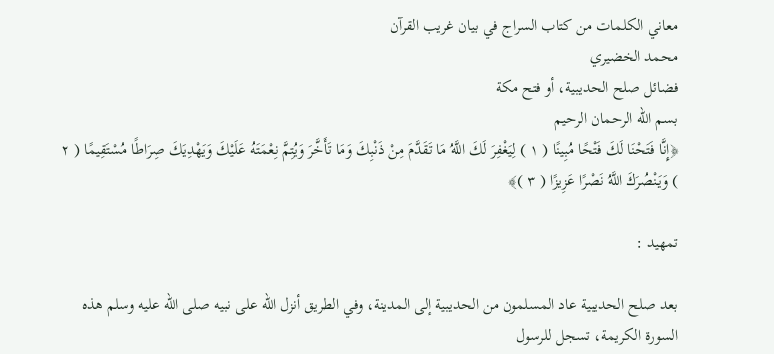معاني الكلمات من كتاب السراج في بيان غريب القرآن
محمد الخضيري
فضائل صلح الحديبية، أو فتح مكة
بسم الله الرحمان الرحيم
﴿إِنَّا فَتَحْنَا لَكَ فَتْحًا مُبِينًا ( ١ ) لِيَغْفِرَ لَكَ اللَّهُ مَا تَقَدَّمَ مِنْ ذَنْبِكَ وَمَا تَأَخَّرَ وَيُتِمَّ نِعْمَتَهُ عَلَيْكَ وَيَهْدِيَكَ صِرَاطًا مُسْتَقِيمًا ( ٢ ) وَيَنْصُرَكَ اللَّهُ نَصْرًا عَزِيزًا ( ٣ )﴾

تمهيد :

بعد صلح الحديبية عاد المسلمون من الحديبية إلى المدينة، وفي الطريق أنزل الله على نبيه صلى الله عليه وسلم هذه السورة الكريمة، تسجل للرسول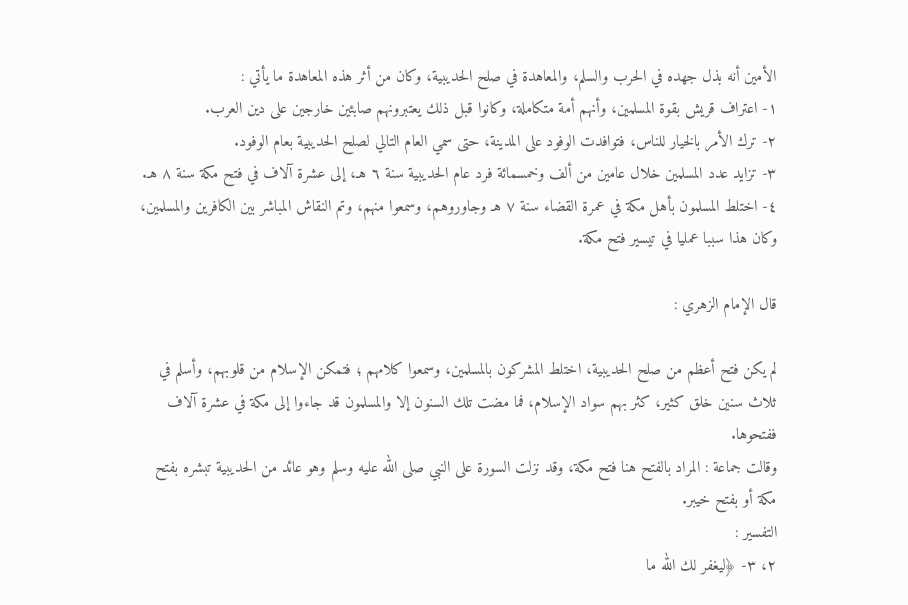الأمين أنه بذل جهده في الحرب والسلم، والمعاهدة في صلح الحديبية، وكان من أثر هذه المعاهدة ما يأتي :
١- اعتراف قريش بقوة المسلمين، وأنهم أمة متكاملة، وكانوا قبل ذلك يعتبرونهم صابئين خارجين على دين العرب.
٢- ترك الأمر بالخيار للناس، فتوافدت الوفود على المدينة، حتى سمي العام التالي لصلح الحديبية بعام الوفود.
٣- تزايد عدد المسلمين خلال عامين من ألف وخمسمائة فرد عام الحديبية سنة ٦ هـ، إلى عشرة آلاف في فتح مكة سنة ٨ هـ.
٤- اختلط المسلمون بأهل مكة في عمرة القضاء سنة ٧ هـ وجاوروهم، وسمعوا منهم، وتم النقاش المباشر بين الكافرين والمسلمين، وكان هذا سببا عمليا في تيسير فتح مكة.

قال الإمام الزهري :

لم يكن فتح أعظم من صلح الحديبية، اختلط المشركون بالمسلمين، وسمعوا كلامهم ؛ فتمكن الإسلام من قلوبهم، وأسلم في ثلاث سنين خلق كثير، كثر بهم سواد الإسلام، فما مضت تلك السنون إلا والمسلمون قد جاءوا إلى مكة في عشرة آلاف ففتحوها.
وقالت جماعة : المراد بالفتح هنا فتح مكة، وقد نزلت السورة على النبي صلى الله عليه وسلم وهو عائد من الحديبية تبشره بفتح مكة أو بفتح خيبر.
التفسير :
٢، ٣- ﴿ليغفر لك الله ما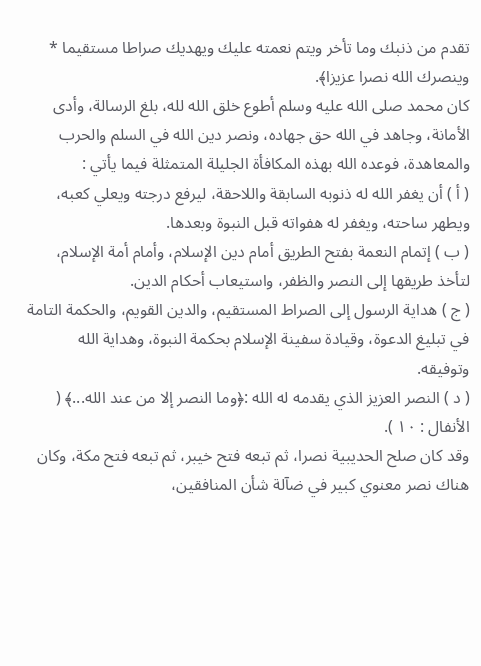تقدم من ذنبك وما تأخر ويتم نعمته عليك ويهديك صراطا مستقيما * وينصرك الله نصرا عزيزا﴾.
كان محمد صلى الله عليه وسلم أطوع خلق الله لله، بلغ الرسالة، وأدى الأمانة، وجاهد في الله حق جهاده، ونصر دين الله في السلم والحرب والمعاهدة، فوعده الله بهذه المكافأة الجليلة المتمثلة فيما يأتي :
( أ ) أن يغفر الله له ذنوبه السابقة واللاحقة، ليرفع درجته ويعلي كعبه، ويطهر ساحته، ويغفر له هفواته قبل النبوة وبعدها.
( ب ) إتمام النعمة بفتح الطريق أمام دين الإسلام، وأمام أمة الإسلام، لتأخذ طريقها إلى النصر والظفر، واستيعاب أحكام الدين.
( ج ) هداية الرسول إلى الصراط المستقيم، والدين القويم، والحكمة التامة في تبليغ الدعوة، وقيادة سفينة الإسلام بحكمة النبوة، وهداية الله وتوفيقه.
( د ) النصر العزيز الذي يقدمه له الله :﴿وما النصر إلا من عند الله...﴾ ( الأنفال : ١٠ ).
وقد كان صلح الحديبية نصرا، ثم تبعه فتح خيبر، ثم تبعه فتح مكة، وكان هناك نصر معنوي كبير في ضآلة شأن المنافقين،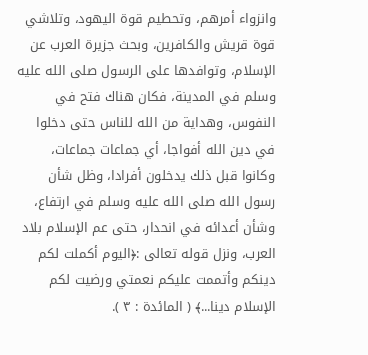وانزواء أمرهم، وتحطيم قوة اليهود، وتلاشي قوة قريش والكافرين، وبحث جزيرة العرب عن الإسلام، وتوافدها على الرسول صلى الله عليه وسلم في المدينة، فكان هناك فتح في النفوس، وهداية من الله للناس حتى دخلوا في دين الله أفواجا، أي جماعات جماعات، وكانوا قبل ذلك يدخلون أفرادا، وظل شأن رسول الله صلى الله عليه وسلم في ارتفاع، وشأن أعدائه في انحدار، حتى عم الإسلام بلاد العرب، ونزل قوله تعالى :﴿اليوم أكملت لكم دينكم وأتممت عليكم نعمتي ورضيت لكم الإسلام دينا...﴾ ( المائدة : ٣ ).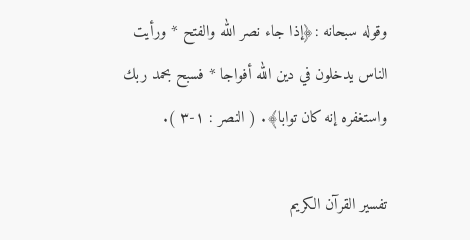وقوله سبحانه :﴿إذا جاء نصر الله والفتح * ورأيت الناس يدخلون في دين الله أفواجا * فسبح بحمد ربك واستغفره إنه كان توابا﴾. ( النصر : ١-٣ ).

تفسير القرآن الكريم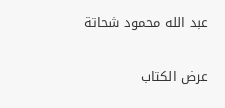عبد الله محمود شحاتة

عرض الكتاب